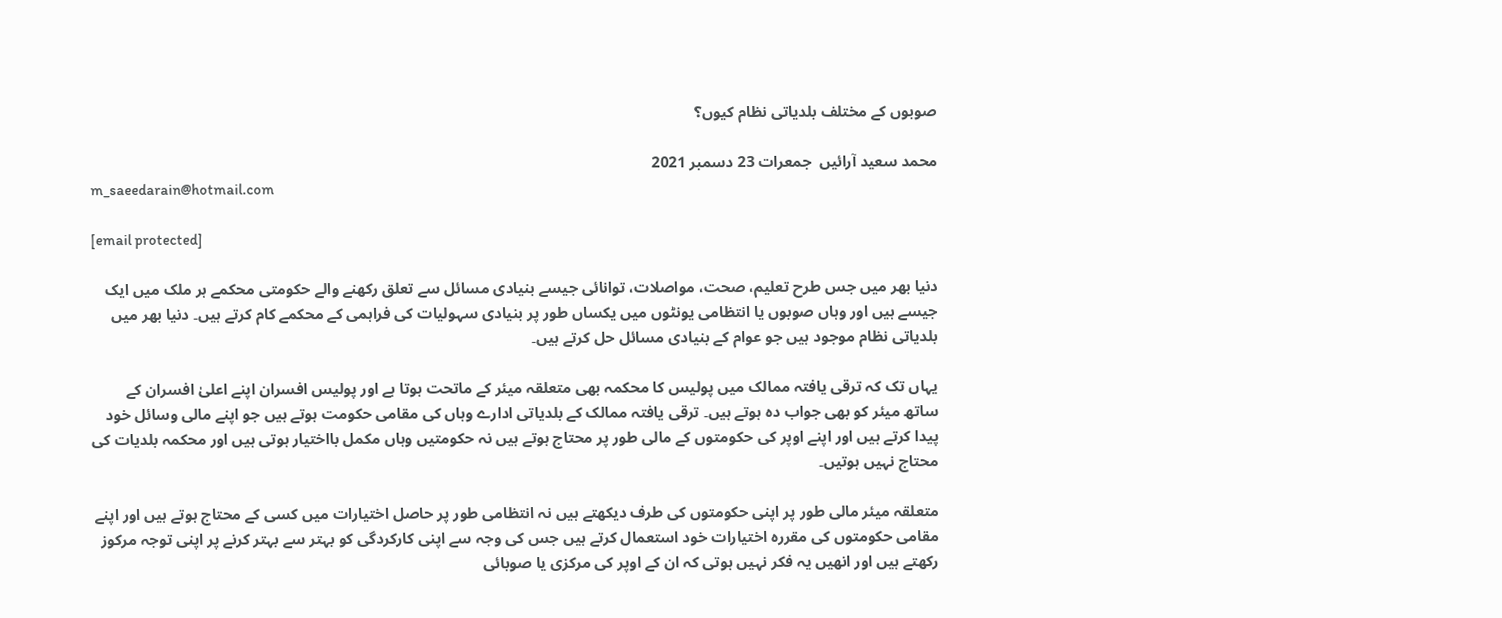صوبوں کے مختلف بلدیاتی نظام کیوں؟

محمد سعید آرائیں  جمعرات 23 دسمبر 2021
m_saeedarain@hotmail.com

[email protected]

دنیا بھر میں جس طرح تعلیم، صحت، مواصلات، توانائی جیسے بنیادی مسائل سے تعلق رکھنے والے حکومتی محکمے ہر ملک میں ایک جیسے ہیں اور وہاں صوبوں یا انتظامی یونٹوں میں یکساں طور پر بنیادی سہولیات کی فراہمی کے محکمے کام کرتے ہیں۔ دنیا بھر میں بلدیاتی نظام موجود ہیں جو عوام کے بنیادی مسائل حل کرتے ہیں۔

یہاں تک کہ ترقی یافتہ ممالک میں پولیس کا محکمہ بھی متعلقہ میئر کے ماتحت ہوتا ہے اور پولیس افسران اپنے اعلیٰ افسران کے ساتھ میئر کو بھی جواب دہ ہوتے ہیں۔ ترقی یافتہ ممالک کے بلدیاتی ادارے وہاں کی مقامی حکومت ہوتے ہیں جو اپنے مالی وسائل خود پیدا کرتے ہیں اور اپنے اوپر کی حکومتوں کے مالی طور پر محتاج ہوتے ہیں نہ حکومتیں وہاں مکمل بااختیار ہوتی ہیں اور محکمہ بلدیات کی محتاج نہیں ہوتیں۔

متعلقہ میئر مالی طور پر اپنی حکومتوں کی طرف دیکھتے ہیں نہ انتظامی طور پر حاصل اختیارات میں کسی کے محتاج ہوتے ہیں اور اپنے مقامی حکومتوں کی مقررہ اختیارات خود استعمال کرتے ہیں جس کی وجہ سے اپنی کارکردگی کو بہتر سے بہتر کرنے پر اپنی توجہ مرکوز رکھتے ہیں اور انھیں یہ فکر نہیں ہوتی کہ ان کے اوپر کی مرکزی یا صوبائی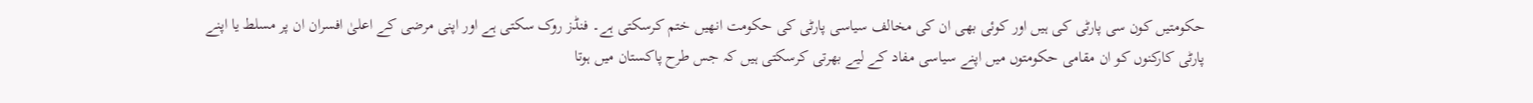حکومتیں کون سی پارٹی کی ہیں اور کوئی بھی ان کی مخالف سیاسی پارٹی کی حکومت انھیں ختم کرسکتی ہے۔ فنڈز روک سکتی ہے اور اپنی مرضی کے اعلیٰ افسران ان پر مسلط یا اپنے پارٹی کارکنوں کو ان مقامی حکومتوں میں اپنے سیاسی مفاد کے لیے بھرتی کرسکتی ہیں کہ جس طرح پاکستان میں ہوتا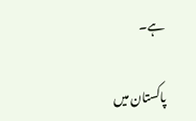ہے۔

پاکستان میں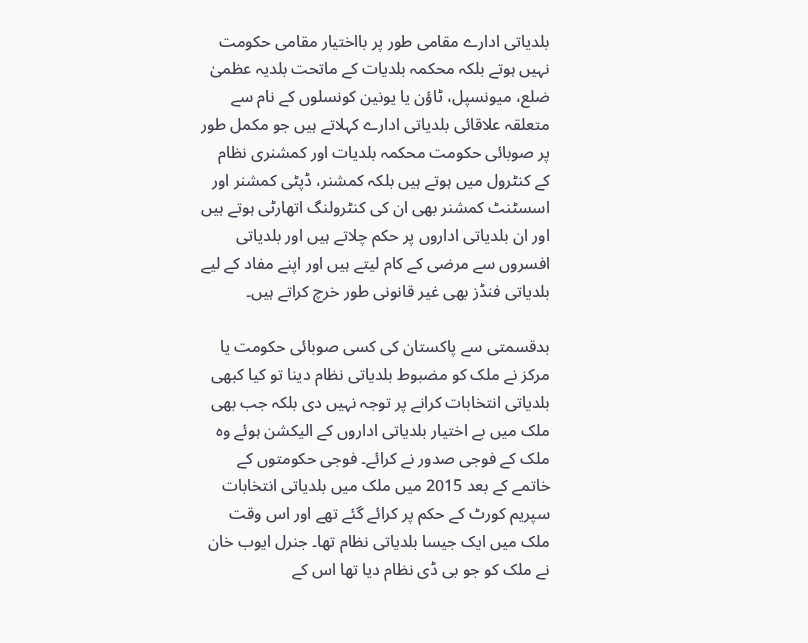بلدیاتی ادارے مقامی طور پر بااختیار مقامی حکومت نہیں ہوتے بلکہ محکمہ بلدیات کے ماتحت بلدیہ عظمیٰ ضلع، میونسپل، ٹاؤن یا یونین کونسلوں کے نام سے متعلقہ علاقائی بلدیاتی ادارے کہلاتے ہیں جو مکمل طور پر صوبائی حکومت محکمہ بلدیات اور کمشنری نظام کے کنٹرول میں ہوتے ہیں بلکہ کمشنر، ڈپٹی کمشنر اور اسسٹنٹ کمشنر بھی ان کی کنٹرولنگ اتھارٹی ہوتے ہیں اور ان بلدیاتی اداروں پر حکم چلاتے ہیں اور بلدیاتی افسروں سے مرضی کے کام لیتے ہیں اور اپنے مفاد کے لیے بلدیاتی فنڈز بھی غیر قانونی طور خرچ کراتے ہیں۔

بدقسمتی سے پاکستان کی کسی صوبائی حکومت یا مرکز نے ملک کو مضبوط بلدیاتی نظام دینا تو کیا کبھی بلدیاتی انتخابات کرانے پر توجہ نہیں دی بلکہ جب بھی ملک میں بے اختیار بلدیاتی اداروں کے الیکشن ہوئے وہ ملک کے فوجی صدور نے کرائے۔ فوجی حکومتوں کے خاتمے کے بعد 2015 میں ملک میں بلدیاتی انتخابات سپریم کورٹ کے حکم پر کرائے گئے تھے اور اس وقت ملک میں ایک جیسا بلدیاتی نظام تھا۔ جنرل ایوب خان نے ملک کو جو بی ڈی نظام دیا تھا اس کے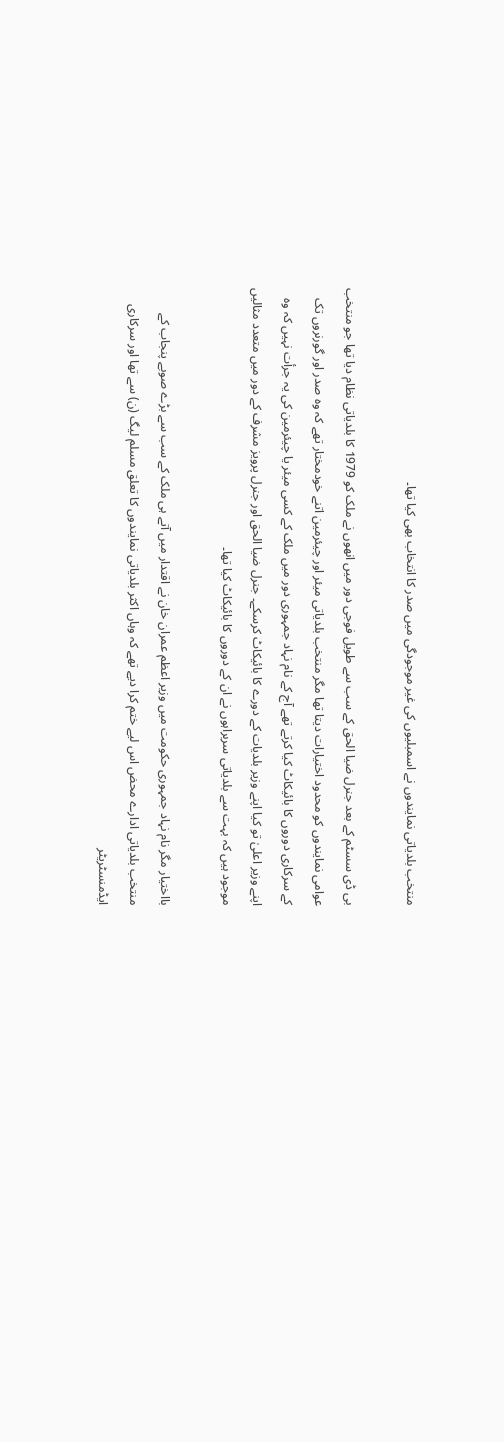منتخب بلدیاتی نمایندوں نے اسمبلیوں کی غیر موجودگی میں صدر کا انتخاب بھی کیا تھا۔

بی ڈی سسٹم کے بعد جنرل ضیا الحق کے سب سے طویل فوجی دور میں انھوں نے ملک کو 1979 کا بلدیاتی نظام دیا تھا جو منتخب عوامی نمایندوں کو محدود اختیارات دیتا تھا مگر منتخب بلدیاتی میئر اور چیئرمین اتنے خودمختار تھے کہ وہ صدر اور گورنروں تک کے سرکاری دوروں کا بائیکاٹ کیا کرتے تھے آج کے نام نہاد جمہوری دور میں ملک کے کسی میئر یا چیئرمین کی یہ جرأت نہیں کہ وہ اپنے وزیر اعلیٰ تو کیا اپنے وزیر بلدیات کے دورے کا بائیکاٹ کرسکے۔ جنرل ضیا الحق اور جنرل پرویز مشرف کے دور میں متعدد مثالیں موجود ہیں کہ بہت سے بلدیاتی سربراہوں نے ان کے دوروں کا بائیکاٹ کیا تھا۔

بااختیار مگر نام نہاد جمہوری حکومت میں وزیر اعظم عمران خان نے اقتدار میں آتے ہی ملک کے سب سے بڑے صوبے پنجاب کے منتخب بلدیاتی ادارے محض اس لیے ختم کرا دیے تھے کہ وہاں اکثر بلدیاتی نمایندوں کا تعلق مسلم لیگ (ن) سے تھا اور سرکاری ایڈمنسٹریٹر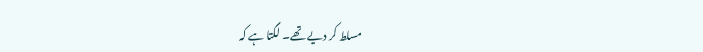مسلط کر دیے تھے۔ لگتا ہے کہ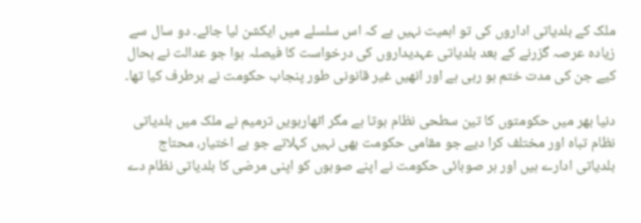ملک کے بلدیاتی اداروں کی تو اہمیت نہیں ہے کہ اس سلسلے میں ایکشن لیا جائے۔ دو سال سے زیادہ عرصہ گزرنے کے بعد بلدیاتی عہدیداروں کی درخواست کا فیصلہ ہوا جو عدالت نے بحال کیے جن کی مدت ختم ہو رہی ہے اور انھیں غیر قانونی طور پنجاب حکومت نے برطرف کیا تھا۔

دنیا بھر میں حکومتوں کا تین سطحی نظام ہوتا ہے مگر اٹھارہویں ترمیم نے ملک میں بلدیاتی نظام تباہ اور مختلف کرا دیے جو مقامی حکومت بھی نہیں کہلاتے جو بے اختیار، محتاج بلدیاتی ادارے ہیں اور ہر صوبائی حکومت نے اپنے صوبوں کو اپنی مرضی کا بلدیاتی نظام دے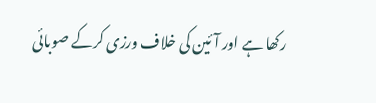رکھا ہے اور آئین کی خلاف ورزی کرکے صوبائی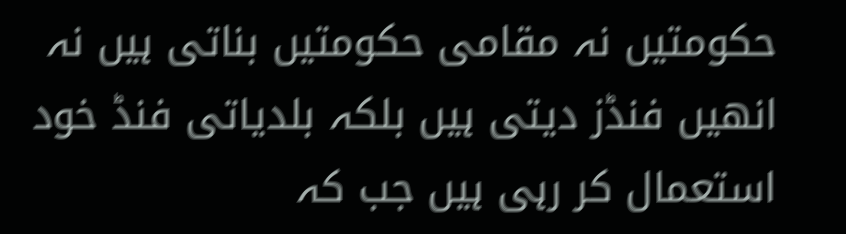حکومتیں نہ مقامی حکومتیں بناتی ہیں نہ انھیں فنڈز دیتی ہیں بلکہ بلدیاتی فنڈ خود استعمال کر رہی ہیں جب کہ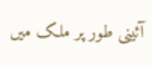آئینی طور پر ملک میں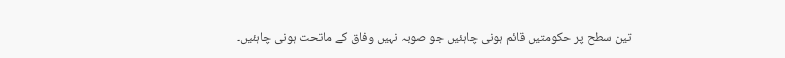تین سطح پر حکومتیں قائم ہونی چاہئیں جو صوبہ نہیں وفاق کے ماتحت ہونی چاہئیں۔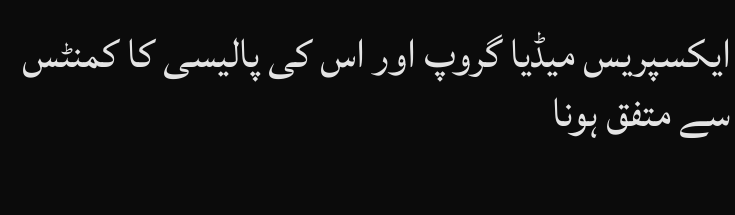ایکسپریس میڈیا گروپ اور اس کی پالیسی کا کمنٹس سے متفق ہونا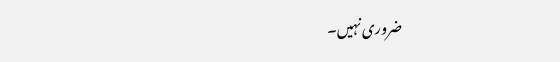ضروری نہیں۔